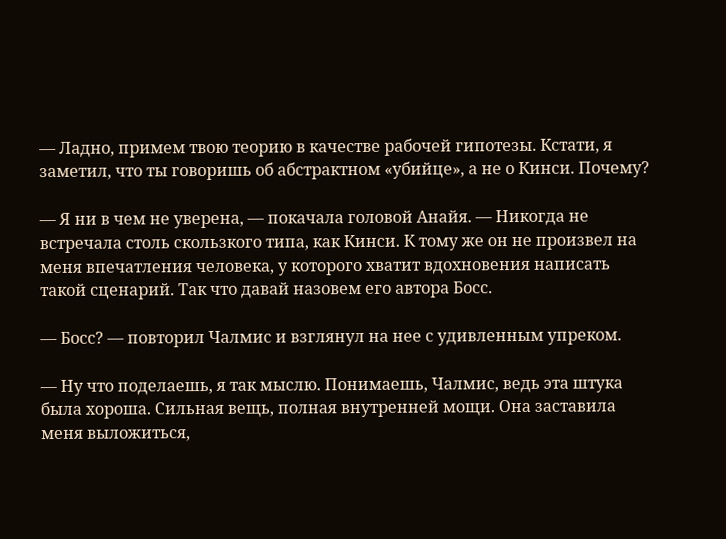— Ладно, примем твою теорию в качестве рабочей гипотезы. Кстати, я заметил, что ты говоришь об абстрактном «убийце», а не о Кинси. Почему?

— Я ни в чем не уверена, — покачала головой Анайя. — Никогда не встречала столь скользкого типа, как Кинси. К тому же он не произвел на меня впечатления человека, у которого хватит вдохновения написать такой сценарий. Так что давай назовем его автора Босс.

— Босс? — повторил Чалмис и взглянул на нее с удивленным упреком.

— Ну что поделаешь, я так мыслю. Понимаешь, Чалмис, ведь эта штука была хороша. Сильная вещь, полная внутренней мощи. Она заставила меня выложиться,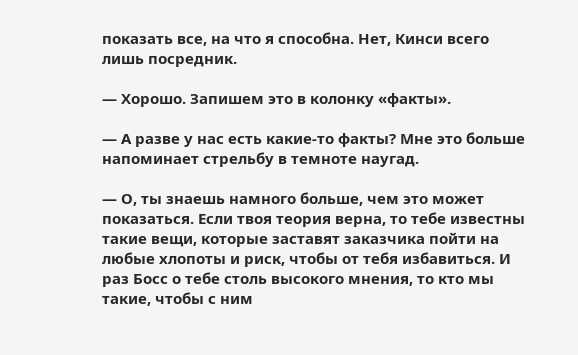показать все, на что я способна. Нет, Кинси всего лишь посредник.

— Хорошо. Запишем это в колонку «факты».

— А разве у нас есть какие-то факты? Мне это больше напоминает стрельбу в темноте наугад.

— О, ты знаешь намного больше, чем это может показаться. Если твоя теория верна, то тебе известны такие вещи, которые заставят заказчика пойти на любые хлопоты и риск, чтобы от тебя избавиться. И раз Босс о тебе столь высокого мнения, то кто мы такие, чтобы с ним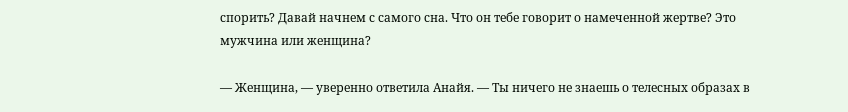спорить? Давай начнем с самого сна. Что он тебе говорит о намеченной жертве? Это мужчина или женщина?

— Женщина, — уверенно ответила Анайя. — Ты ничего не знаешь о телесных образах в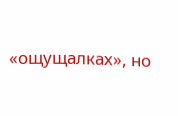«ощущалках», но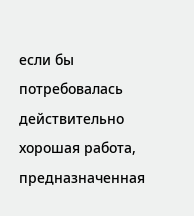если бы потребовалась действительно хорошая работа, предназначенная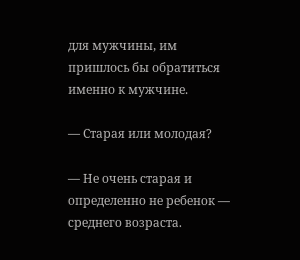для мужчины, им пришлось бы обратиться именно к мужчине.

— Старая или молодая?

— Не очень старая и определенно не ребенок — среднего возраста.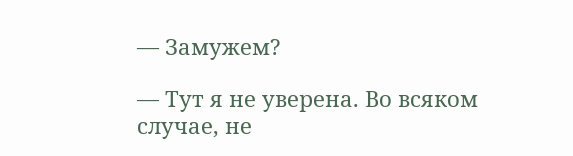— Замужем?

— Тут я не уверена. Во всяком случае, не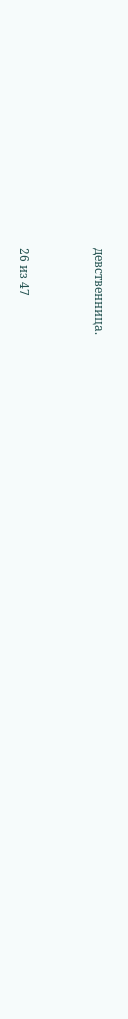девственница.



26 из 47